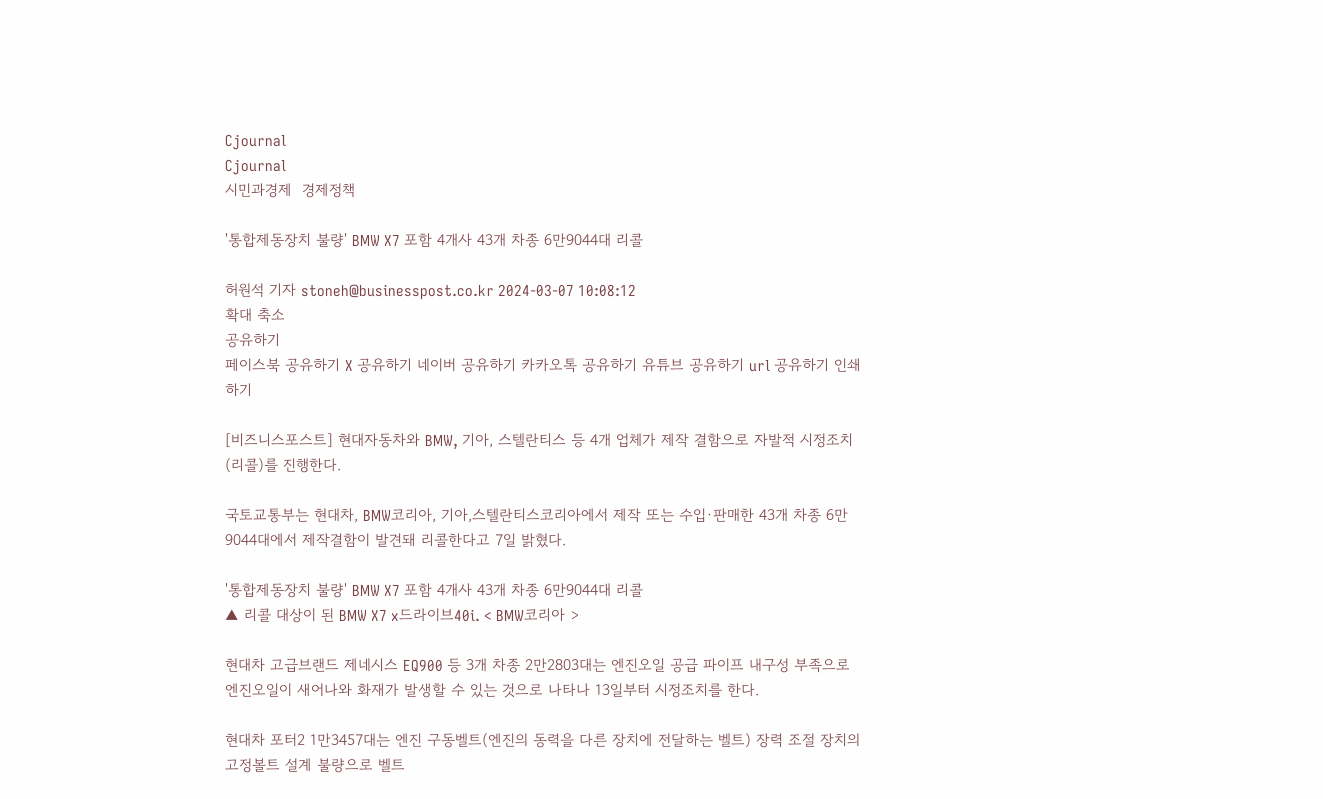Cjournal
Cjournal
시민과경제  경제정책

'통합제동장치 불량' BMW X7 포함 4개사 43개 차종 6만9044대 리콜

허원석 기자 stoneh@businesspost.co.kr 2024-03-07 10:08:12
확대 축소
공유하기
페이스북 공유하기 X 공유하기 네이버 공유하기 카카오톡 공유하기 유튜브 공유하기 url 공유하기 인쇄하기

[비즈니스포스트] 현대자동차와 BMW, 기아, 스텔란티스 등 4개 업체가 제작 결함으로 자발적 시정조치(리콜)를 진행한다.

국토교통부는 현대차, BMW코리아, 기아,스텔란티스코리아에서 제작 또는 수입·판매한 43개 차종 6만9044대에서 제작결함이 발견돼 리콜한다고 7일 밝혔다.

'통합제동장치 불량' BMW X7 포함 4개사 43개 차종 6만9044대 리콜
▲ 리콜 대상이 된 BMW X7 x드라이브40i. < BMW코리아 >

현대차 고급브랜드 제네시스 EQ900 등 3개 차종 2만2803대는 엔진오일 공급 파이프 내구성 부족으로 엔진오일이 새어나와 화재가 발생할 수 있는 것으로 나타나 13일부터 시정조치를 한다.

현대차 포터2 1만3457대는 엔진 구동벨트(엔진의 동력을 다른 장치에 전달하는 벨트) 장력 조절 장치의 고정볼트 설계 불량으로 벨트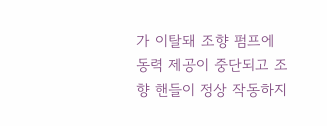가 이탈돼 조향 펌프에 동력 제공이 중단되고 조향 핸들이 정상 작동하지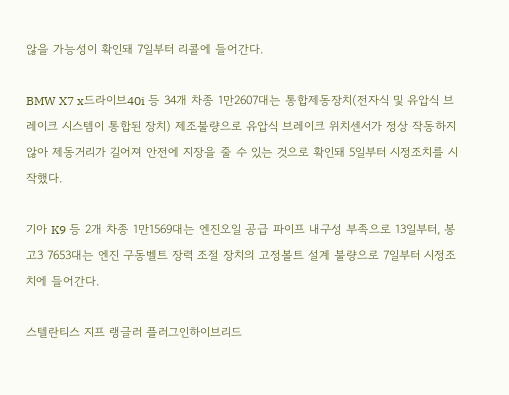않을 가능성이 확인돼 7일부터 리콜에 들어간다.

BMW X7 x드라이브40i 등 34개 차종 1만2607대는 통합제동장치(전자식 및 유압식 브레이크 시스템이 통합된 장치) 제조불량으로 유압식 브레이크 위치센서가 정상 작동하지 않아 제동거리가 길어져 안전에 지장을 줄 수 있는 것으로 확인돼 5일부터 시정조치를 시작했다.

기아 K9 등 2개 차종 1만1569대는 엔진오일 공급 파이프 내구성 부족으로 13일부터, 봉고3 7653대는 엔진 구동벨트 장력 조절 장치의 고정볼트 설계 불량으로 7일부터 시정조치에 들어간다.

스텔란티스 지프 랭글러 플러그인하이브리드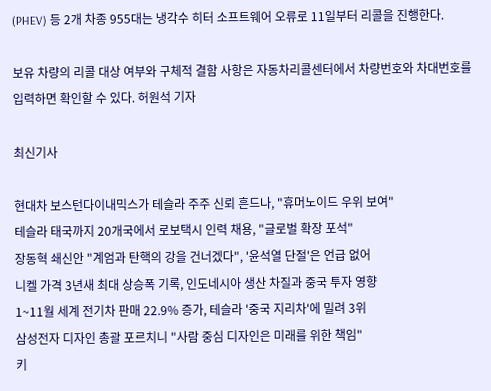(PHEV) 등 2개 차종 955대는 냉각수 히터 소프트웨어 오류로 11일부터 리콜을 진행한다.

보유 차량의 리콜 대상 여부와 구체적 결함 사항은 자동차리콜센터에서 차량번호와 차대번호를 입력하면 확인할 수 있다. 허원석 기자

최신기사

현대차 보스턴다이내믹스가 테슬라 주주 신뢰 흔드나, "휴머노이드 우위 보여"
테슬라 태국까지 20개국에서 로보택시 인력 채용, "글로벌 확장 포석"
장동혁 쇄신안 "계엄과 탄핵의 강을 건너겠다", '윤석열 단절'은 언급 없어
니켈 가격 3년새 최대 상승폭 기록, 인도네시아 생산 차질과 중국 투자 영향
1~11월 세계 전기차 판매 22.9% 증가, 테슬라 '중국 지리차'에 밀려 3위
삼성전자 디자인 총괄 포르치니 "사람 중심 디자인은 미래를 위한 책임"
키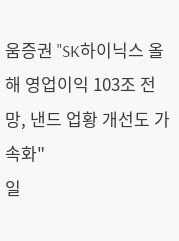움증권 "SK하이닉스 올해 영업이익 103조 전망, 낸드 업황 개선도 가속화"
일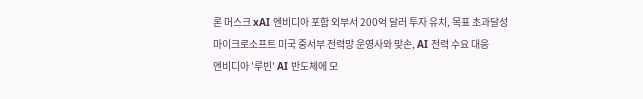론 머스크 xAI 엔비디아 포함 외부서 200억 달러 투자 유치, 목표 초과달성
마이크로소프트 미국 중서부 전력망 운영사와 맞손, AI 전력 수요 대응
엔비디아 '루빈' AI 반도체에 모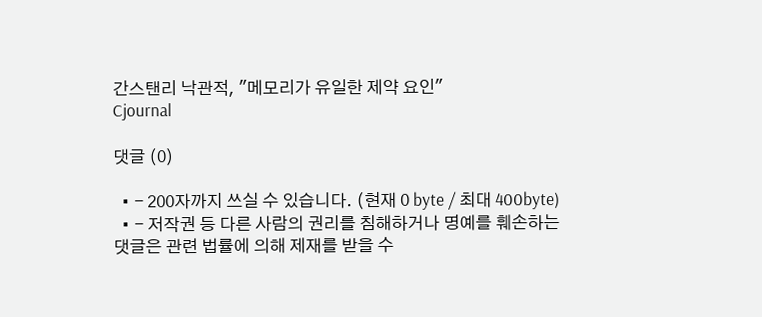간스탠리 낙관적, "메모리가 유일한 제약 요인"
Cjournal

댓글 (0)

  • - 200자까지 쓰실 수 있습니다. (현재 0 byte / 최대 400byte)
  • - 저작권 등 다른 사람의 권리를 침해하거나 명예를 훼손하는 댓글은 관련 법률에 의해 제재를 받을 수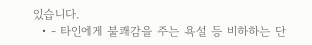있습니다.
  • - 타인에게 불쾌감을 주는 욕설 등 비하하는 단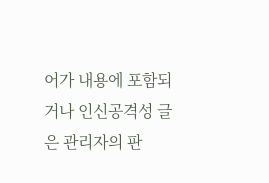어가 내용에 포함되거나 인신공격성 글은 관리자의 판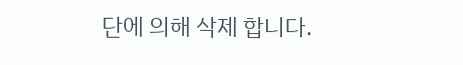단에 의해 삭제 합니다.